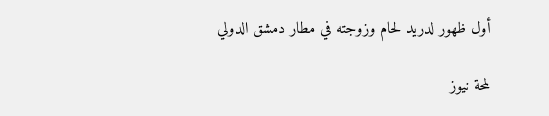أول ظهور لدريد لحام وزوجته في مطار دمشق الدولي

لمحة نيوز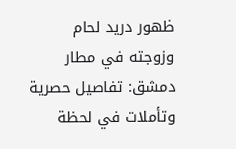ظهور دريد لحام وزوجته في مطار دمشق: تفاصيل حصرية وتأملات في لحظة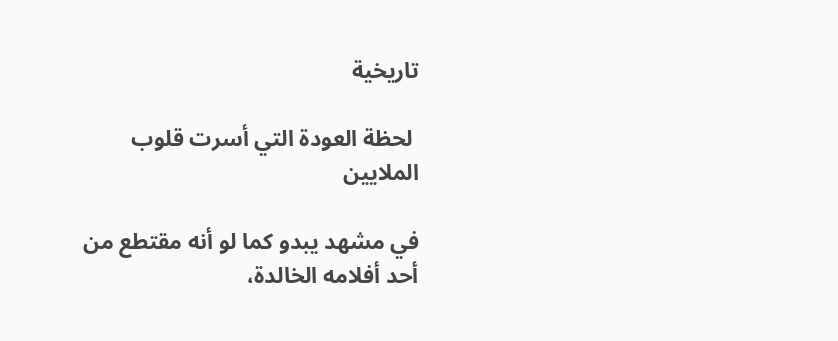تاريخية

 لحظة العودة التي أسرت قلوب الملايين

في مشهد يبدو كما لو أنه مقتطع من أحد أفلامه الخالدة،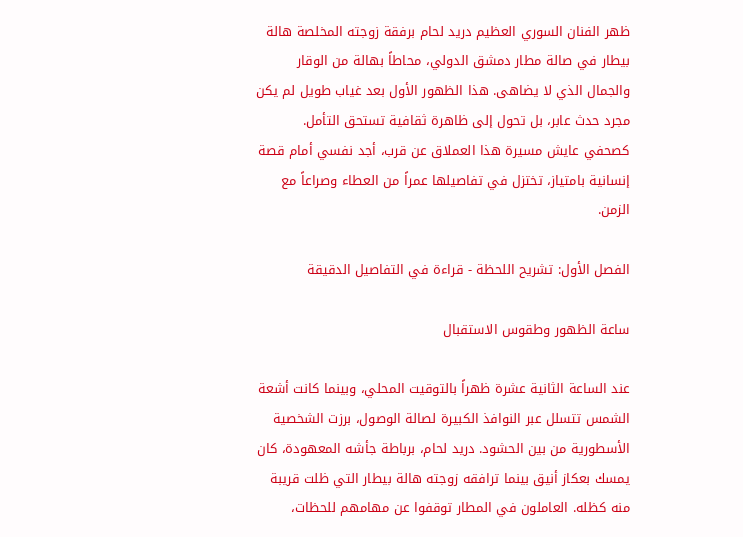ظهر الفنان السوري العظيم دريد لحام برفقة زوجته المخلصة هالة بيطار في صالة مطار دمشق الدولي، محاطاً بهالة من الوقار والجمال الذي لا يضاهى. هذا الظهور الأول بعد غياب طويل لم يكن مجرد حدث عابر، بل تحول إلى ظاهرة ثقافية تستحق التأمل. كصحفي عايش مسيرة هذا العملاق عن قرب، أجد نفسي أمام قصة إنسانية بامتياز، تختزل في تفاصيلها عمراً من العطاء وصراعاً مع الزمن.

الفصل الأول: تشريح اللحظة - قراءة في التفاصيل الدقيقة

ساعة الظهور وطقوس الاستقبال

عند الساعة الثانية عشرة ظهراً بالتوقيت المحلي، وبينما كانت أشعة الشمس تتسلل عبر النوافذ الكبيرة لصالة الوصول، برزت الشخصية الأسطورية من بين الحشود. دريد لحام، برباطة جأشه المعهودة، كان يمسك بعكاز أنيق بينما ترافقه زوجته هالة بيطار التي ظلت قريبة منه كظله. العاملون في المطار توقفوا عن مهامهم للحظات،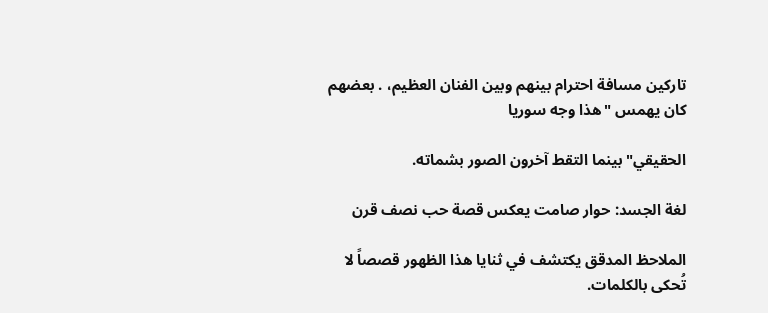تاركين مسافة احترام بينهم وبين الفنان العظيم، . بعضهم كان يهمس "هذا وجه سوريا

الحقيقي" بينما التقط آخرون الصور بشماته.

لغة الجسد: حوار صامت يعكس قصة حب نصف قرن

الملاحظ المدقق يكتشف في ثنايا هذا الظهور قصصاً لا تُحكى بالكلمات.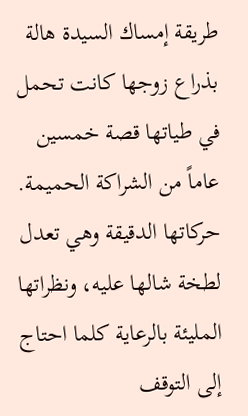طريقة إمساك السيدة هالة بذراع زوجها كانت تحمل في طياتها قصة خمسين عاماً من الشراكة الحميمة. حركاتها الدقيقة وهي تعدل لطخة شالها عليه، ونظراتها المليئة بالرعاية كلما احتاج إلى التوقف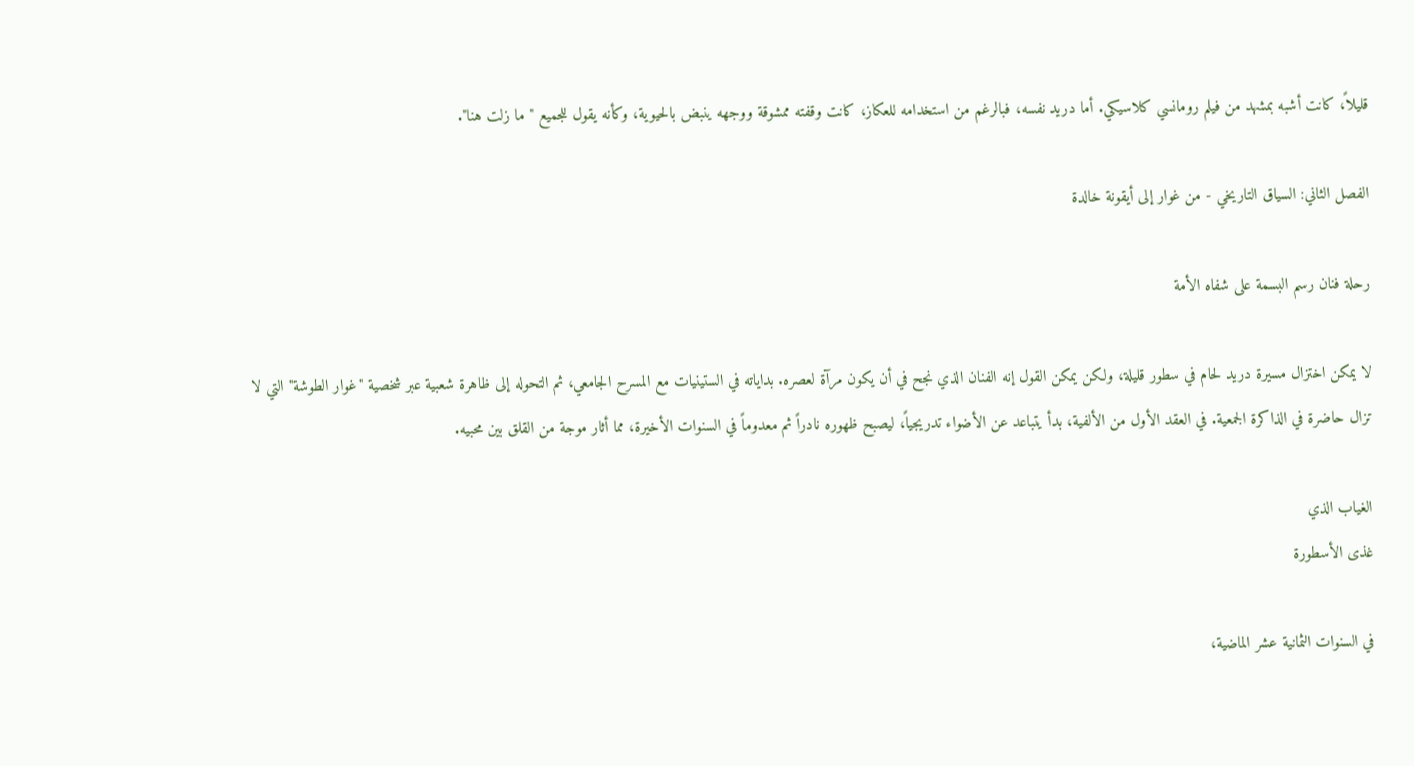قليلاً، كانت أشبه بمشهد من فيلم رومانسي كلاسيكي. أما دريد نفسه، فبالرغم من استخدامه للعكاز، كانت وقفته ممشوقة ووجهه ينبض بالحيوية، وكأنه يقول للجميع "ما زلت هنا".

الفصل الثاني: السياق التاريخي - من غوار إلى أيقونة خالدة

رحلة فنان رسم البسمة على شفاه الأمة

لا يمكن اختزال مسيرة دريد لحام في سطور قليلة، ولكن يمكن القول إنه الفنان الذي نجح في أن يكون مرآة لعصره. بداياته في الستينيات مع المسرح الجامعي، ثم التحوله إلى ظاهرة شعبية عبر شخصية "غوار الطوشة" التي لا تزال حاضرة في الذاكرة الجمعية. في العقد الأول من الألفية، بدأ يتباعد عن الأضواء تدريجياً، ليصبح ظهوره نادراً ثم معدوماً في السنوات الأخيرة، مما أثار موجة من القلق بين محبيه.

الغياب الذي
غذى الأسطورة

في السنوات الثمانية عشر الماضية،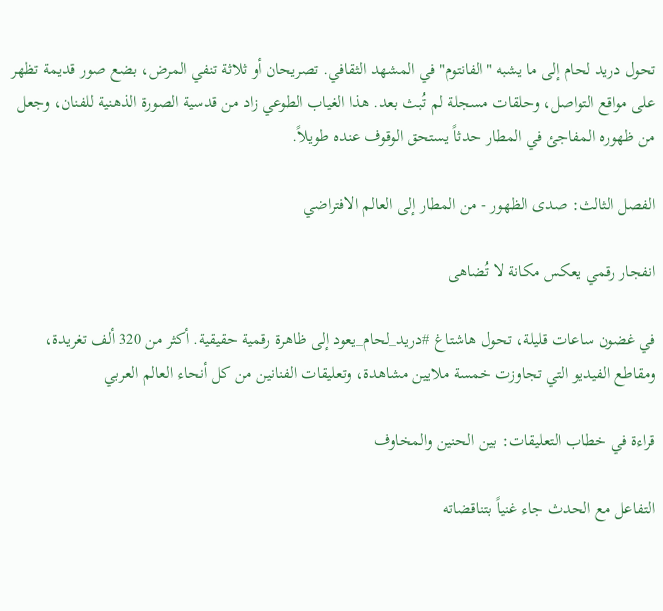تحول دريد لحام إلى ما يشبه "الفانتوم" في المشهد الثقافي. تصريحان أو ثلاثة تنفي المرض، بضع صور قديمة تظهر على مواقع التواصل، وحلقات مسجلة لم تُبث بعد. هذا الغياب الطوعي زاد من قدسية الصورة الذهنية للفنان، وجعل من ظهوره المفاجئ في المطار حدثاً يستحق الوقوف عنده طويلاً.

الفصل الثالث: صدى الظهور - من المطار إلى العالم الافتراضي

انفجار رقمي يعكس مكانة لا تُضاهى

في غضون ساعات قليلة، تحول هاشتاغ #دريد_لحام_يعود إلى ظاهرة رقمية حقيقية. أكثر من 320 ألف تغريدة، ومقاطع الفيديو التي تجاوزت خمسة ملايين مشاهدة، وتعليقات الفنانين من كل أنحاء العالم العربي

قراءة في خطاب التعليقات: بين الحنين والمخاوف

التفاعل مع الحدث جاء غنياً بتناقضاته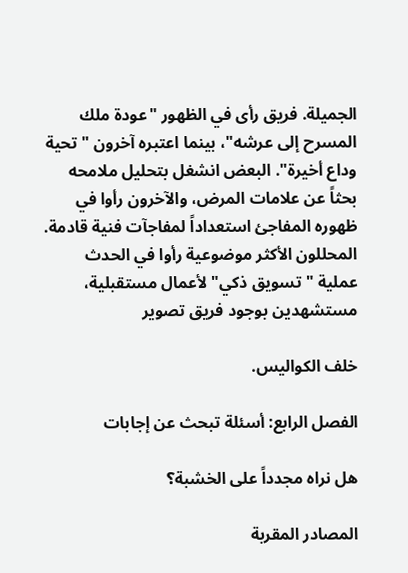الجميلة. فريق رأى في الظهور "عودة ملك المسرح إلى عرشه"، بينما اعتبره آخرون "تحية وداع أخيرة". البعض انشغل بتحليل ملامحه بحثاً عن علامات المرض، والآخرون رأوا في ظهوره المفاجئ استعداداً لمفاجآت فنية قادمة. المحللون الأكثر موضوعية رأوا في الحدث عملية "تسويق ذكي" لأعمال مستقبلية، مستشهدين بوجود فريق تصوير

خلف الكواليس.

الفصل الرابع: أسئلة تبحث عن إجابات

هل نراه مجدداً على الخشبة؟

المصادر المقربة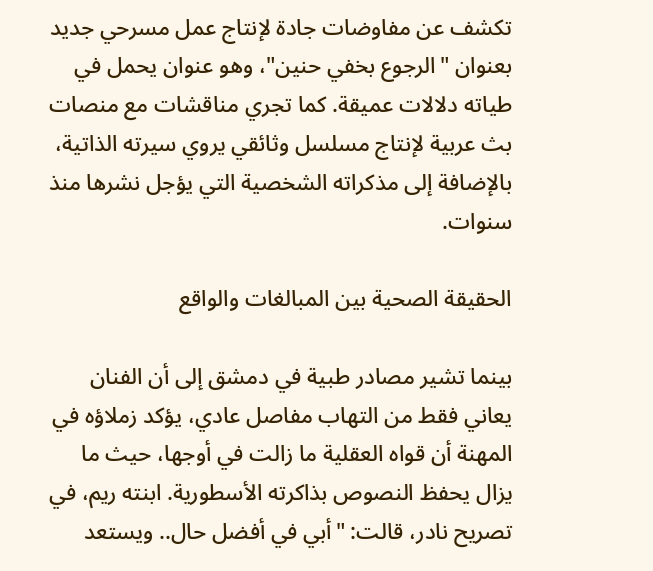تكشف عن مفاوضات جادة لإنتاج عمل مسرحي جديد بعنوان "الرجوع بخفي حنين"، وهو عنوان يحمل في طياته دلالات عميقة. كما تجري مناقشات مع منصات بث عربية لإنتاج مسلسل وثائقي يروي سيرته الذاتية، بالإضافة إلى مذكراته الشخصية التي يؤجل نشرها منذ سنوات.

الحقيقة الصحية بين المبالغات والواقع

بينما تشير مصادر طبية في دمشق إلى أن الفنان يعاني فقط من التهاب مفاصل عادي، يؤكد زملاؤه في المهنة أن قواه العقلية ما زالت في أوجها، حيث ما يزال يحفظ النصوص بذاكرته الأسطورية. ابنته ريم، في تصريح نادر، قالت: "أبي في أفضل حال.. ويستعد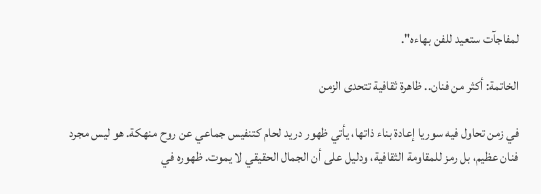لمفاجآت ستعيد للفن بهاءه".

الخاتمة: أكثر من فنان.. ظاهرة ثقافية تتحدى الزمن

في زمن تحاول فيه سوريا إعادة بناء ذاتها، يأتي ظهور دريد لحام كتنفيس جماعي عن روح منهكة. هو ليس مجرد فنان عظيم، بل رمز للمقاومة الثقافية، ودليل على أن الجمال الحقيقي لا يموت. ظهوره في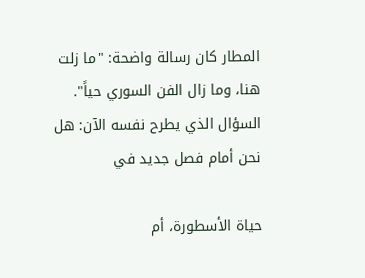المطار كان رسالة واضحة: "ما زلت هنا، وما زال الفن السوري حياً". السؤال الذي يطرح نفسه الآن: هل نحن أمام فصل جديد في

حياة الأسطورة، أم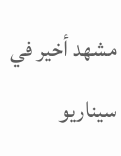مشهد أخير في سيناريو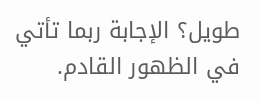طويل؟ الإجابة ربما تأتي في الظهور القادم.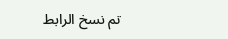تم نسخ الرابط